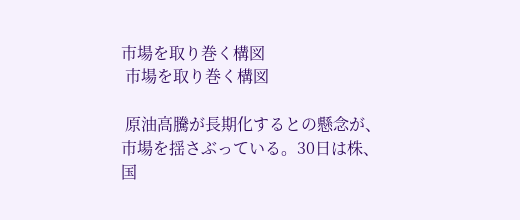市場を取り巻く構図
 市場を取り巻く構図

 原油高騰が長期化するとの懸念が、市場を揺さぶっている。30日は株、国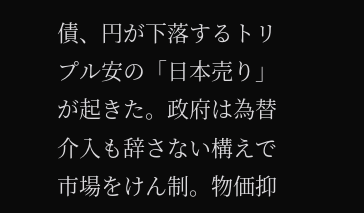債、円が下落するトリプル安の「日本売り」が起きた。政府は為替介入も辞さない構えで市場をけん制。物価抑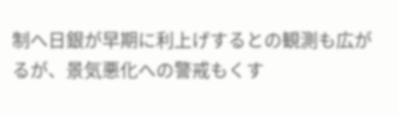制へ日銀が早期に利上げするとの観測も広がるが、景気悪化への警戒もくす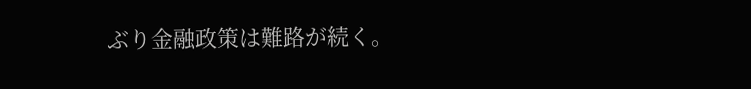ぶり金融政策は難路が続く。